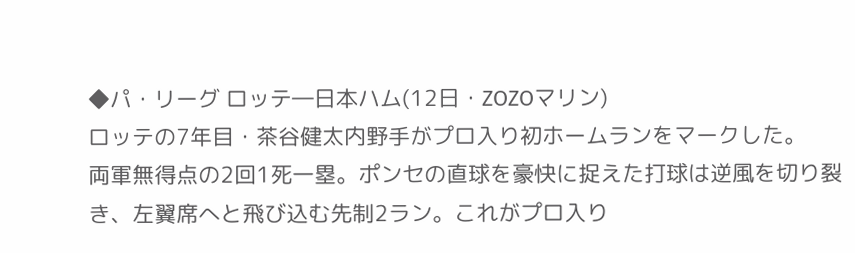◆パ・リーグ ロッテ―日本ハム(12日・ZOZOマリン)
ロッテの7年目・茶谷健太内野手がプロ入り初ホームランをマークした。
両軍無得点の2回1死一塁。ポンセの直球を豪快に捉えた打球は逆風を切り裂き、左翼席へと飛び込む先制2ラン。これがプロ入り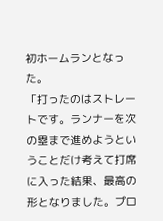初ホームランとなった。
「打ったのはストレートです。ランナーを次の塁まで進めようということだけ考えて打席に入った結果、最高の形となりました。プロ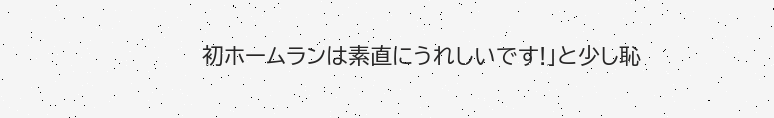初ホームランは素直にうれしいです!」と少し恥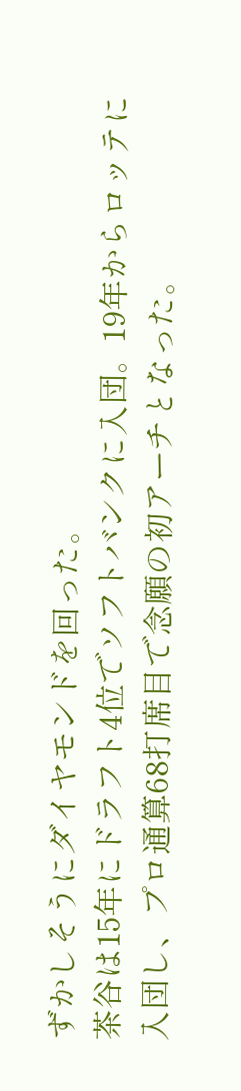ずかしそうにダイヤモンドを回った。
茶谷は15年にドラフト4位でソフトバンクに入団。19年からロッテに入団し、プロ通算68打席目で念願の初アーチとなった。